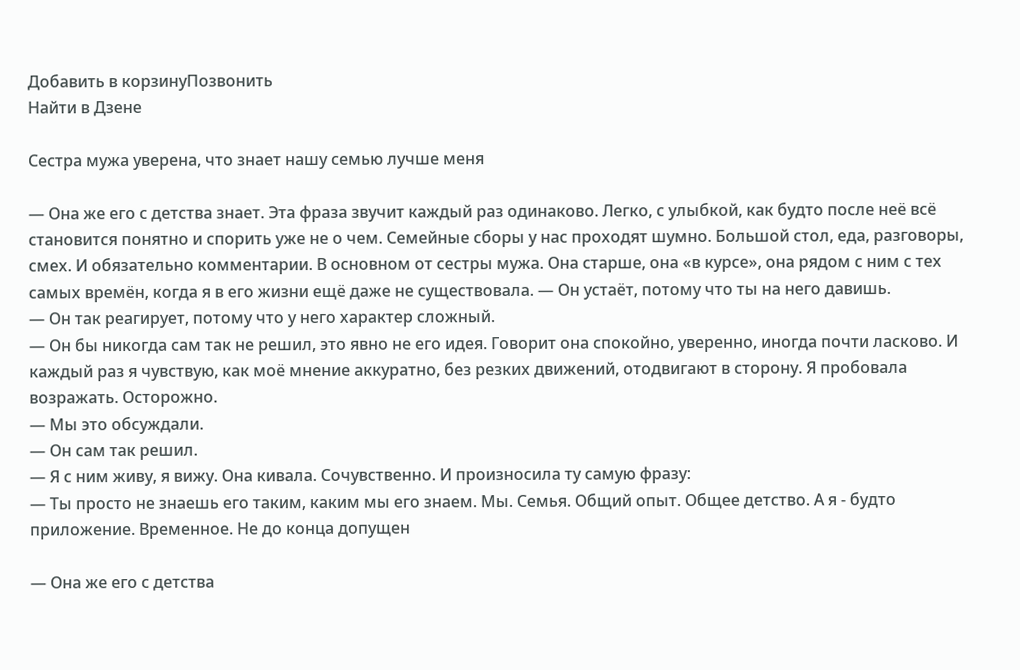Добавить в корзинуПозвонить
Найти в Дзене

Сестра мужа уверена, что знает нашу семью лучше меня

— Она же его с детства знает. Эта фраза звучит каждый раз одинаково. Легко, с улыбкой, как будто после неё всё становится понятно и спорить уже не о чем. Семейные сборы у нас проходят шумно. Большой стол, еда, разговоры, смех. И обязательно комментарии. В основном от сестры мужа. Она старше, она «в курсе», она рядом с ним с тех самых времён, когда я в его жизни ещё даже не существовала. — Он устаёт, потому что ты на него давишь.
— Он так реагирует, потому что у него характер сложный.
— Он бы никогда сам так не решил, это явно не его идея. Говорит она спокойно, уверенно, иногда почти ласково. И каждый раз я чувствую, как моё мнение аккуратно, без резких движений, отодвигают в сторону. Я пробовала возражать. Осторожно.
— Мы это обсуждали.
— Он сам так решил.
— Я с ним живу, я вижу. Она кивала. Сочувственно. И произносила ту самую фразу:
— Ты просто не знаешь его таким, каким мы его знаем. Мы. Семья. Общий опыт. Общее детство. А я - будто приложение. Временное. Не до конца допущен

— Она же его с детства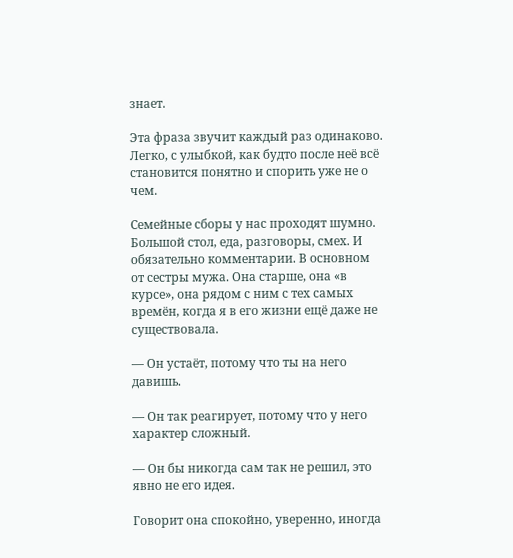знает.

Эта фраза звучит каждый раз одинаково. Легко, с улыбкой, как будто после неё всё становится понятно и спорить уже не о чем.

Семейные сборы у нас проходят шумно. Большой стол, еда, разговоры, смех. И обязательно комментарии. В основном от сестры мужа. Она старше, она «в курсе», она рядом с ним с тех самых времён, когда я в его жизни ещё даже не существовала.

— Он устаёт, потому что ты на него давишь.

— Он так реагирует, потому что у него характер сложный.

— Он бы никогда сам так не решил, это явно не его идея.

Говорит она спокойно, уверенно, иногда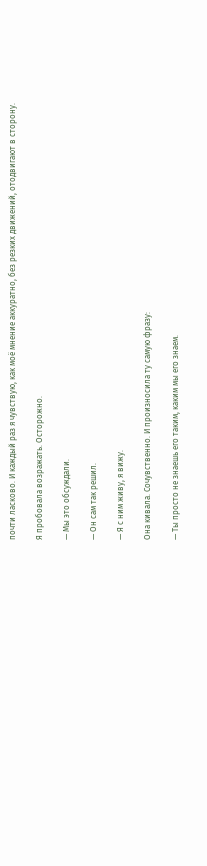почти ласково. И каждый раз я чувствую, как моё мнение аккуратно, без резких движений, отодвигают в сторону.

Я пробовала возражать. Осторожно.

— Мы это обсуждали.

— Он сам так решил.

— Я с ним живу, я вижу.

Она кивала. Сочувственно. И произносила ту самую фразу:

— Ты просто не знаешь его таким, каким мы его знаем.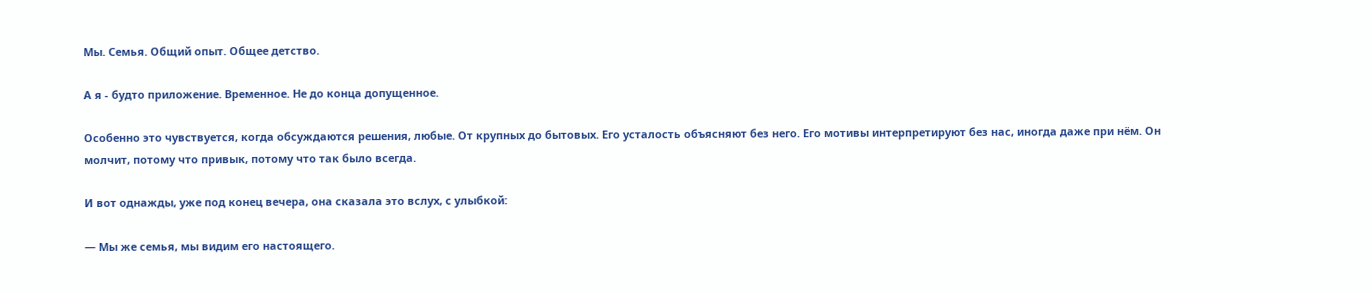Мы. Семья. Общий опыт. Общее детство.

А я - будто приложение. Временное. Не до конца допущенное.

Особенно это чувствуется, когда обсуждаются решения, любые. От крупных до бытовых. Его усталость объясняют без него. Его мотивы интерпретируют без нас, иногда даже при нём. Он молчит, потому что привык, потому что так было всегда.

И вот однажды, уже под конец вечера, она сказала это вслух, с улыбкой:

— Мы же семья, мы видим его настоящего.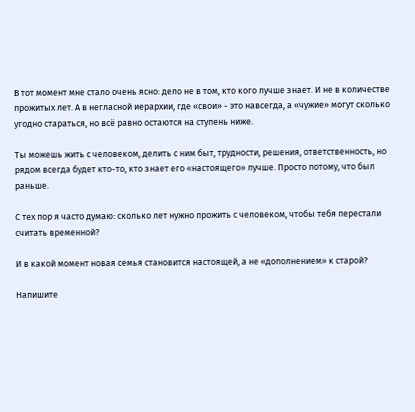В тот момент мне стало очень ясно: дело не в том, кто кого лучше знает. И не в количестве прожитых лет. А в негласной иерархии, где «свои» - это навсегда, а «чужие» могут сколько угодно стараться, но всё равно остаются на ступень ниже.

Ты можешь жить с человеком, делить с ним быт, трудности, решения, ответственность, но рядом всегда будет кто-то, кто знает его «настоящего» лучше. Просто потому, что был раньше.

С тех пор я часто думаю: сколько лет нужно прожить с человеком, чтобы тебя перестали считать временной?

И в какой момент новая семья становится настоящей, а не «дополнением» к старой?

Напишите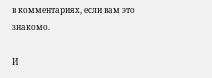в комментариях, если вам это знакомо.

И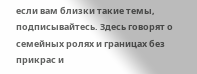если вам близки такие темы, подписывайтесь. Здесь говорят о семейных ролях и границах без прикрас и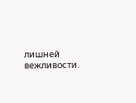лишней вежливости.